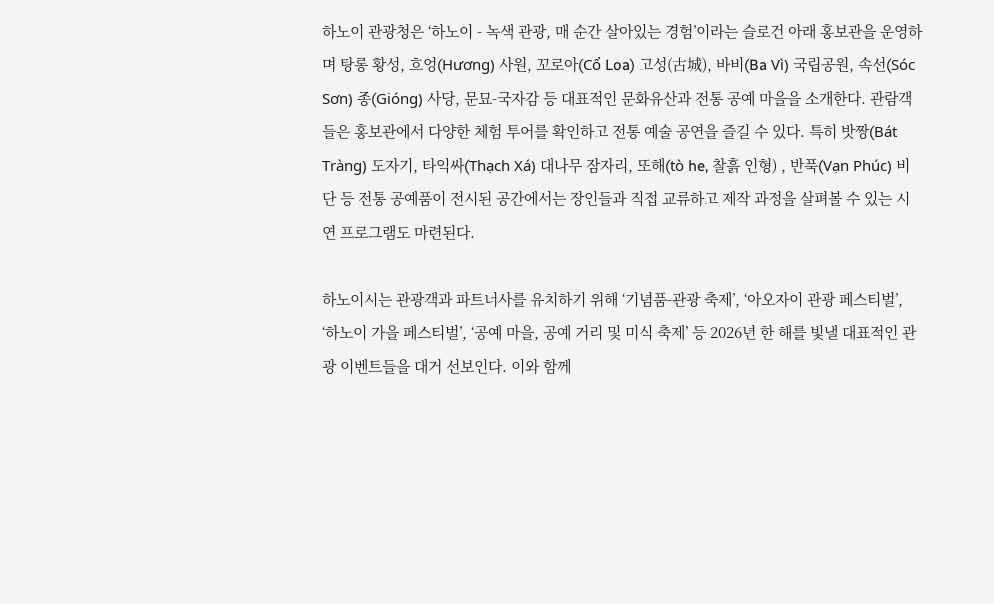하노이 관광청은 ‘하노이 - 녹색 관광, 매 순간 살아있는 경험’이라는 슬로건 아래 홍보관을 운영하며 탕롱 황성, 흐엉(Hương) 사원, 꼬로아(Cổ Loa) 고성(古城), 바비(Ba Vì) 국립공원, 속선(Sóc Sơn) 종(Gióng) 사당, 문묘-국자감 등 대표적인 문화유산과 전통 공예 마을을 소개한다. 관람객들은 홍보관에서 다양한 체험 투어를 확인하고 전통 예술 공연을 즐길 수 있다. 특히 밧짱(Bát Tràng) 도자기, 타익싸(Thạch Xá) 대나무 잠자리, 또해(tò he, 찰흙 인형) , 반푹(Vạn Phúc) 비단 등 전통 공예품이 전시된 공간에서는 장인들과 직접 교류하고 제작 과정을 살펴볼 수 있는 시연 프로그램도 마련된다.

하노이시는 관광객과 파트너사를 유치하기 위해 ‘기념품-관광 축제’, ‘아오자이 관광 페스티벌’, ‘하노이 가을 페스티벌’, ‘공예 마을, 공예 거리 및 미식 축제’ 등 2026년 한 해를 빛낼 대표적인 관광 이벤트들을 대거 선보인다. 이와 함께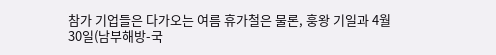참가 기업들은 다가오는 여름 휴가철은 물론, 훙왕 기일과 4월 30일(남부해방-국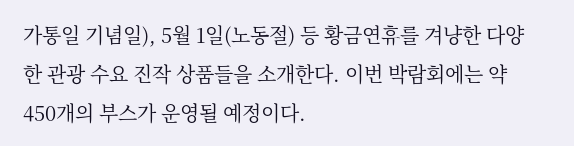가통일 기념일), 5월 1일(노동절) 등 황금연휴를 겨냥한 다양한 관광 수요 진작 상품들을 소개한다. 이번 박람회에는 약 450개의 부스가 운영될 예정이다.